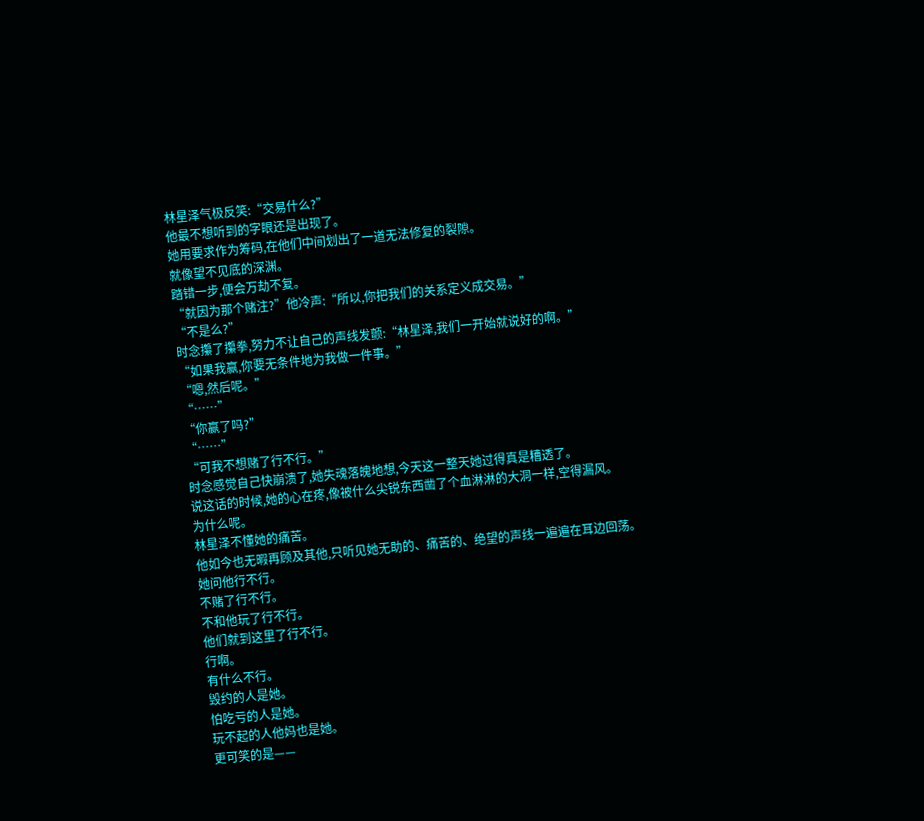林星泽气极反笑:“交易什么?”
他最不想听到的字眼还是出现了。
她用要求作为筹码,在他们中间划出了一道无法修复的裂隙。
就像望不见底的深渊。
踏错一步,便会万劫不复。
“就因为那个赌注?”他冷声:“所以,你把我们的关系定义成交易。”
“不是么?”
时念攥了攥拳,努力不让自己的声线发颤:“林星泽,我们一开始就说好的啊。”
“如果我赢,你要无条件地为我做一件事。”
“嗯,然后呢。”
“……”
“你赢了吗?”
“……”
“可我不想赌了行不行。”
时念感觉自己快崩溃了,她失魂落魄地想,今天这一整天她过得真是糟透了。
说这话的时候,她的心在疼,像被什么尖锐东西凿了个血淋淋的大洞一样,空得漏风。
为什么呢。
林星泽不懂她的痛苦。
他如今也无暇再顾及其他,只听见她无助的、痛苦的、绝望的声线一遍遍在耳边回荡。
她问他行不行。
不赌了行不行。
不和他玩了行不行。
他们就到这里了行不行。
行啊。
有什么不行。
毁约的人是她。
怕吃亏的人是她。
玩不起的人他妈也是她。
更可笑的是——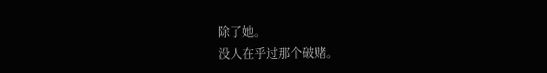除了她。
没人在乎过那个破赌。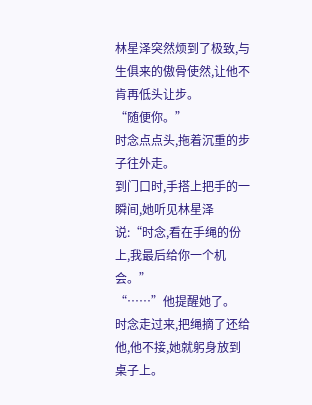林星泽突然烦到了极致,与生俱来的傲骨使然,让他不肯再低头让步。
“随便你。”
时念点点头,拖着沉重的步子往外走。
到门口时,手搭上把手的一瞬间,她听见林星泽说:“时念,看在手绳的份上,我最后给你一个机会。”
“……”他提醒她了。
时念走过来,把绳摘了还给他,他不接,她就躬身放到桌子上。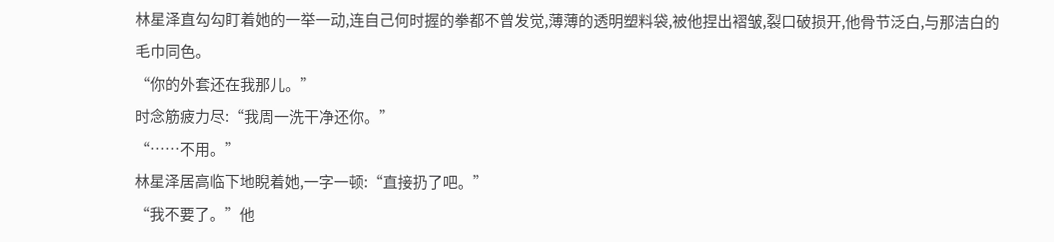林星泽直勾勾盯着她的一举一动,连自己何时握的拳都不曾发觉,薄薄的透明塑料袋,被他捏出褶皱,裂口破损开,他骨节泛白,与那洁白的毛巾同色。
“你的外套还在我那儿。”
时念筋疲力尽:“我周一洗干净还你。”
“……不用。”
林星泽居高临下地睨着她,一字一顿:“直接扔了吧。”
“我不要了。”他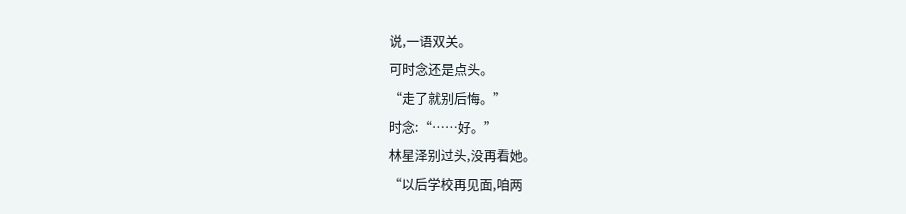说,一语双关。
可时念还是点头。
“走了就别后悔。”
时念:“……好。”
林星泽别过头,没再看她。
“以后学校再见面,咱两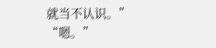就当不认识。”
“嗯。”